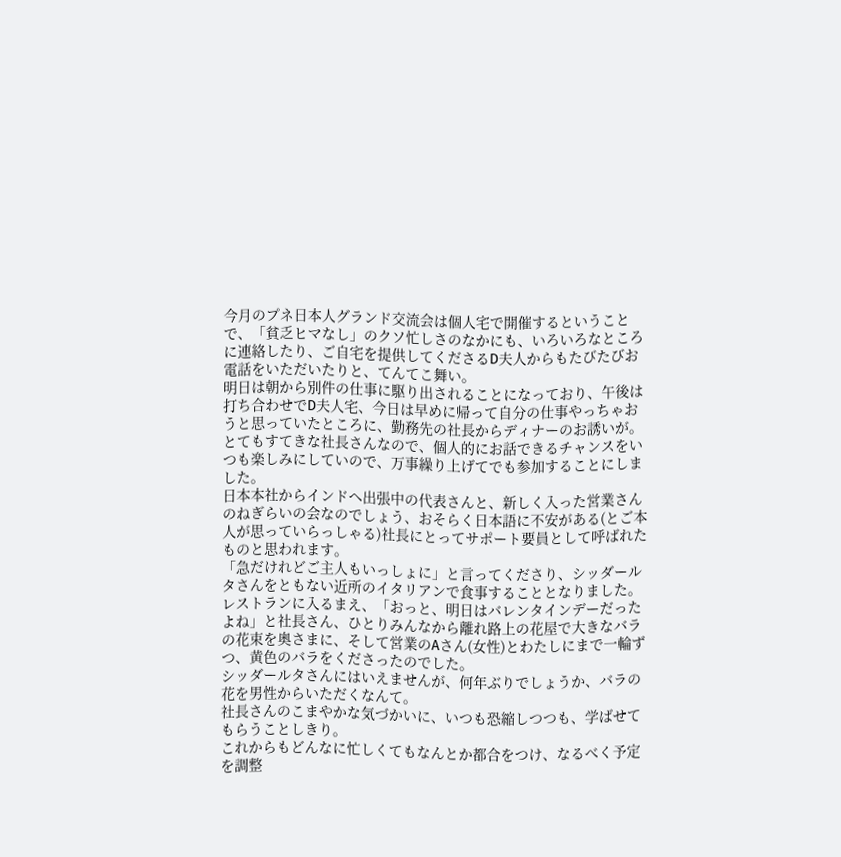今月のプネ日本人グランド交流会は個人宅で開催するということで、「貧乏ヒマなし」のクソ忙しさのなかにも、いろいろなところに連絡したり、ご自宅を提供してくださるD夫人からもたびたびお電話をいただいたりと、てんてこ舞い。
明日は朝から別件の仕事に駆り出されることになっており、午後は打ち合わせでD夫人宅、今日は早めに帰って自分の仕事やっちゃおうと思っていたところに、勤務先の社長からディナーのお誘いが。
とてもすてきな社長さんなので、個人的にお話できるチャンスをいつも楽しみにしていので、万事繰り上げてでも参加することにしました。
日本本社からインドへ出張中の代表さんと、新しく入った営業さんのねぎらいの会なのでしょう、おそらく日本語に不安がある(とご本人が思っていらっしゃる)社長にとってサポート要員として呼ばれたものと思われます。
「急だけれどご主人もいっしょに」と言ってくださり、シッダールタさんをともない近所のイタリアンで食事することとなりました。
レストランに入るまえ、「おっと、明日はバレンタインデーだったよね」と社長さん、ひとりみんなから離れ路上の花屋で大きなバラの花束を奥さまに、そして営業のAさん(女性)とわたしにまで一輪ずつ、黄色のバラをくださったのでした。
シッダールタさんにはいえませんが、何年ぶりでしょうか、バラの花を男性からいただくなんて。
社長さんのこまやかな気づかいに、いつも恐縮しつつも、学ばせてもらうことしきり。
これからもどんなに忙しくてもなんとか都合をつけ、なるべく予定を調整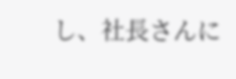し、社長さんに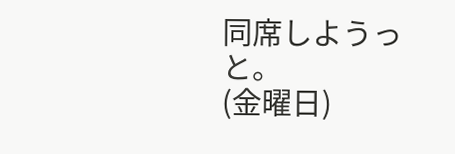同席しようっと。
(金曜日)